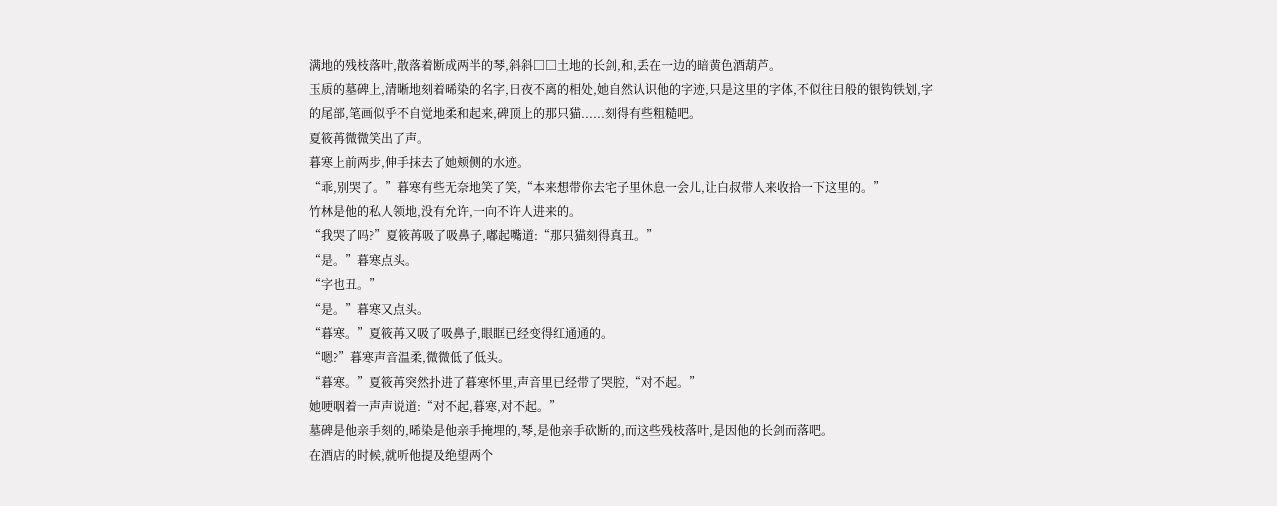满地的残枝落叶,散落着断成两半的琴,斜斜□□土地的长剑,和,丢在一边的暗黄色酒葫芦。
玉质的墓碑上,清晰地刻着晞染的名字,日夜不离的相处,她自然认识他的字迹,只是这里的字体,不似往日般的银钩铁划,字的尾部,笔画似乎不自觉地柔和起来,碑顶上的那只猫......刻得有些粗糙吧。
夏筱苒微微笑出了声。
暮寒上前两步,伸手抹去了她颊侧的水迹。
“乖,别哭了。”暮寒有些无奈地笑了笑,“本来想带你去宅子里休息一会儿,让白叔带人来收拾一下这里的。”
竹林是他的私人领地,没有允许,一向不许人进来的。
“我哭了吗?”夏筱苒吸了吸鼻子,嘟起嘴道:“那只猫刻得真丑。”
“是。”暮寒点头。
“字也丑。”
“是。”暮寒又点头。
“暮寒。”夏筱苒又吸了吸鼻子,眼眶已经变得红通通的。
“嗯?”暮寒声音温柔,微微低了低头。
“暮寒。”夏筱苒突然扑进了暮寒怀里,声音里已经带了哭腔,“对不起。”
她哽咽着一声声说道:“对不起,暮寒,对不起。”
墓碑是他亲手刻的,晞染是他亲手掩埋的,琴,是他亲手砍断的,而这些残枝落叶,是因他的长剑而落吧。
在酒店的时候,就听他提及绝望两个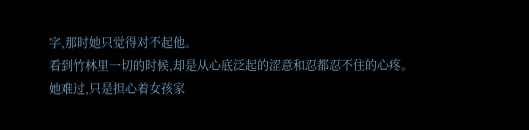字,那时她只觉得对不起他。
看到竹林里一切的时候,却是从心底泛起的涩意和忍都忍不住的心疼。
她难过,只是担心着女孩家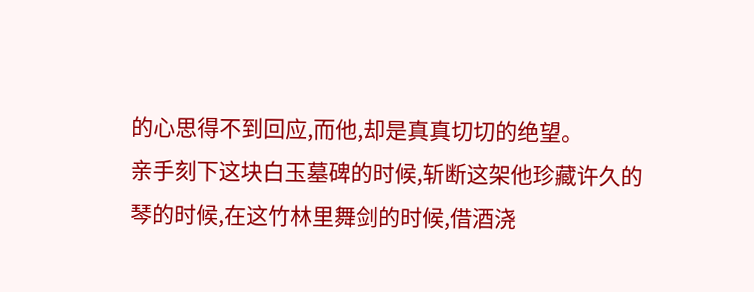的心思得不到回应,而他,却是真真切切的绝望。
亲手刻下这块白玉墓碑的时候,斩断这架他珍藏许久的琴的时候,在这竹林里舞剑的时候,借酒浇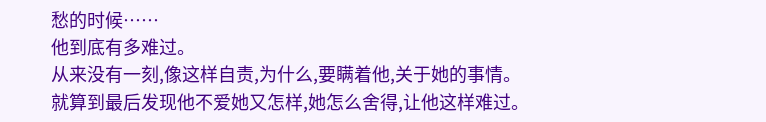愁的时候……
他到底有多难过。
从来没有一刻,像这样自责,为什么,要瞒着他,关于她的事情。
就算到最后发现他不爱她又怎样,她怎么舍得,让他这样难过。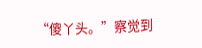“傻丫头。”察觉到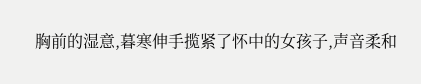胸前的湿意,暮寒伸手揽紧了怀中的女孩子,声音柔和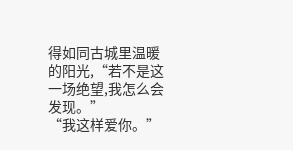得如同古城里温暖的阳光,“若不是这一场绝望,我怎么会发现。”
“我这样爱你。”